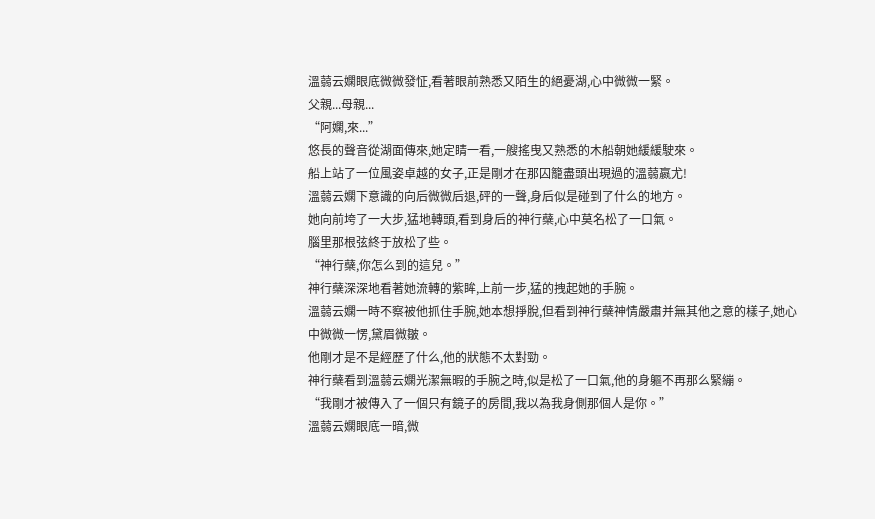溫蒻云嫻眼底微微發怔,看著眼前熟悉又陌生的絕憂湖,心中微微一緊。
父親...母親...
“阿嫻,來...”
悠長的聲音從湖面傳來,她定睛一看,一艘搖曳又熟悉的木船朝她緩緩駛來。
船上站了一位風姿卓越的女子,正是剛才在那囚籠盡頭出現過的溫蒻嬴尤!
溫蒻云嫻下意識的向后微微后退,砰的一聲,身后似是碰到了什么的地方。
她向前垮了一大步,猛地轉頭,看到身后的神行蘗,心中莫名松了一口氣。
腦里那根弦終于放松了些。
“神行蘗,你怎么到的這兒。”
神行蘗深深地看著她流轉的紫眸,上前一步,猛的拽起她的手腕。
溫蒻云嫻一時不察被他抓住手腕,她本想掙脫,但看到神行蘗神情嚴肅并無其他之意的樣子,她心中微微一愣,黛眉微皺。
他剛才是不是經歷了什么,他的狀態不太對勁。
神行蘗看到溫蒻云嫻光潔無暇的手腕之時,似是松了一口氣,他的身軀不再那么緊繃。
“我剛才被傳入了一個只有鏡子的房間,我以為我身側那個人是你。”
溫蒻云嫻眼底一暗,微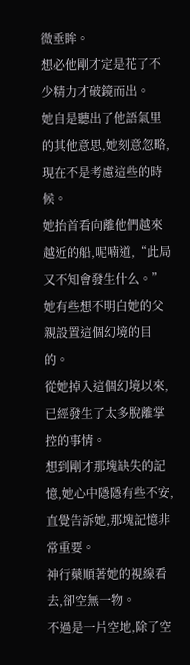微垂眸。
想必他剛才定是花了不少精力才破鏡而出。
她自是聽出了他語氣里的其他意思,她刻意忽略,現在不是考慮這些的時候。
她抬首看向離他們越來越近的船,呢喃道,“此局又不知會發生什么。”
她有些想不明白她的父親設置這個幻境的目的。
從她掉入這個幻境以來,已經發生了太多脫離掌控的事情。
想到剛才那塊缺失的記憶,她心中隱隱有些不安,直覺告訴她,那塊記憶非常重要。
神行蘗順著她的視線看去,卻空無一物。
不過是一片空地,除了空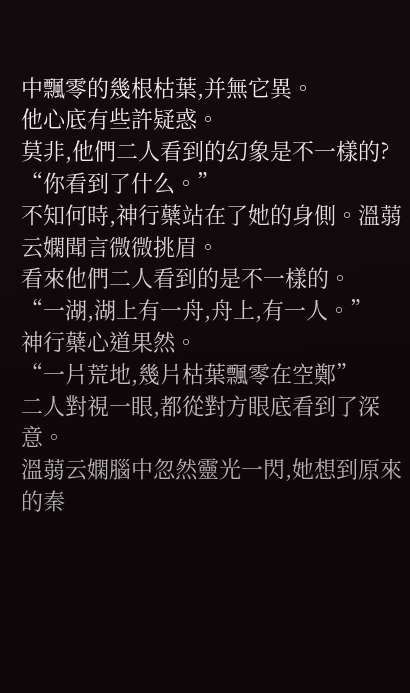中飄零的幾根枯葉,并無它異。
他心底有些許疑惑。
莫非,他們二人看到的幻象是不一樣的?
“你看到了什么。”
不知何時,神行蘗站在了她的身側。溫蒻云嫻聞言微微挑眉。
看來他們二人看到的是不一樣的。
“一湖,湖上有一舟,舟上,有一人。”
神行蘗心道果然。
“一片荒地,幾片枯葉飄零在空鄭”
二人對視一眼,都從對方眼底看到了深意。
溫蒻云嫻腦中忽然靈光一閃,她想到原來的秦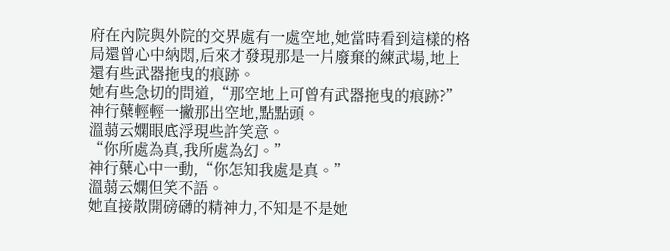府在內院與外院的交界處有一處空地,她當時看到這樣的格局還曾心中納悶,后來才發現那是一片廢棄的練武場,地上還有些武器拖曳的痕跡。
她有些急切的問道,“那空地上可曾有武器拖曳的痕跡?”
神行蘗輕輕一撇那出空地,點點頭。
溫蒻云嫻眼底浮現些許笑意。
“你所處為真,我所處為幻。”
神行蘗心中一動,“你怎知我處是真。”
溫蒻云嫻但笑不語。
她直接散開磅礴的精神力,不知是不是她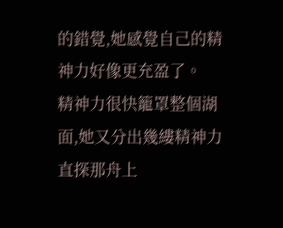的錯覺,她感覺自己的精神力好像更充盈了。
精神力很快籠罩整個湖面,她又分出幾縷精神力直探那舟上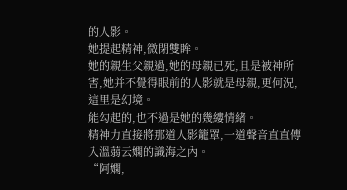的人影。
她提起精神,微閉雙眸。
她的親生父親過,她的母親已死,且是被神所害,她并不覺得眼前的人影就是母親,更何況,這里是幻境。
能勾起的,也不過是她的幾縷情緒。
精神力直接將那道人影籠罩,一道聲音直直傳入溫蒻云嫻的識海之內。
“阿嫻,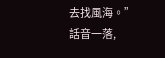去找風海。”
話音一落,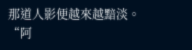那道人影便越來越黯淡。
“阿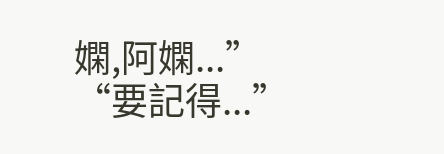嫻,阿嫻...”
“要記得...”